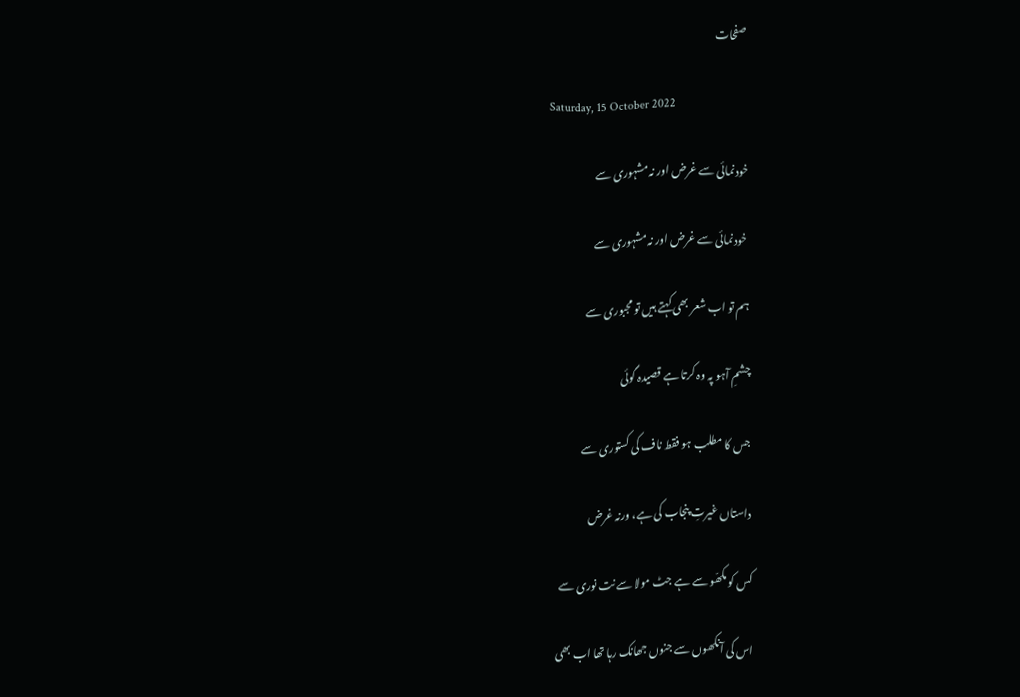صفحات

Saturday, 15 October 2022

خودنمائی سے غرض اور نہ مشہوری سے

 خودنمائی سے غرض اور نہ مشہوری سے

ہم تو اب شعر بھی کہتے ہیں تو مجبوری سے

چشمِ آہو پہ وہ کرتا ہے قصیدہ گوئی

جس کا مطلب ہو فقط ناف کی کستوری سے

داستاں غیرتِ پنجاب کی ہے، ورنہ غرض

کس کو مکھّو سے ہے جٹ مولا سے نت نوری سے

اس کی آنکھوں سے جنوں جھانک رہا تھا اب بھی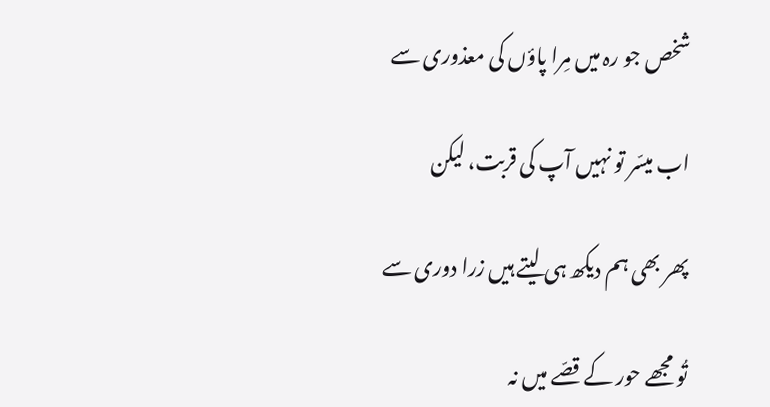شخص جو رہ میں مِرا پاؤں کی معذوری سے

اب میسّر تو نہیں آپ کی قربت، لیکن

پھر بھی ہم دیکھ ہی لیتے ہیں زرا دوری سے

تُو مجھے حور کے قصّے میں نہ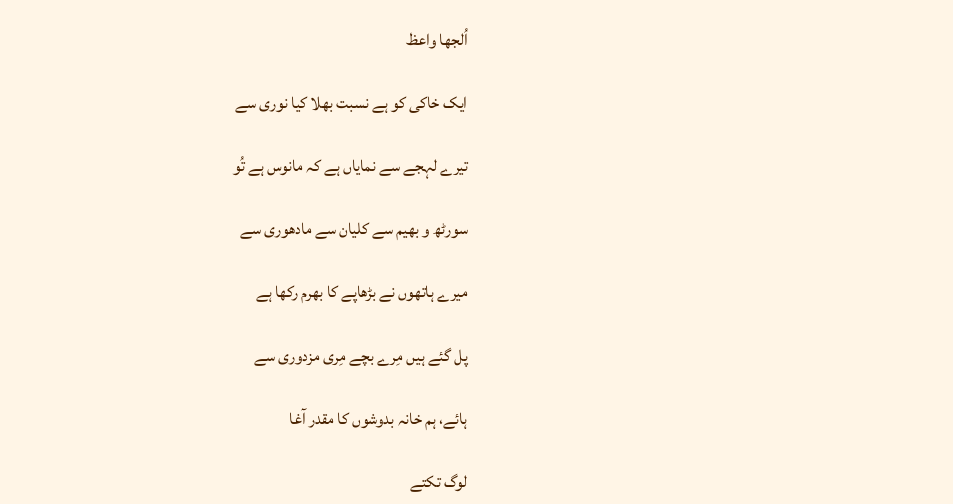اُلجھا واعظ

ایک خاکی کو ہے نسبت بھلا کیا نوری سے

تیرے لہجے سے نمایاں ہے کہ مانوس ہے تُو

سورٹھ و بھیم سے کلیان سے مادھوری سے

میرے ہاتھوں نے بڑھاپے کا بھرم رکھا ہے

پل گئے ہیں مِرے بچے مِری مزدوری سے

ہائے، ہم خانہ بدوشوں کا مقدر آغا

لوگ تکتے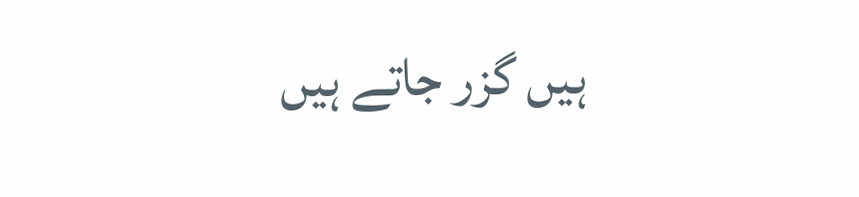ہیں گزر جاتے ہیں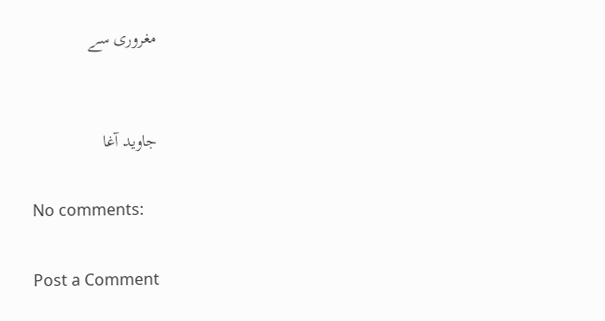مغروری سے


جاوید آغا

No comments:

Post a Comment